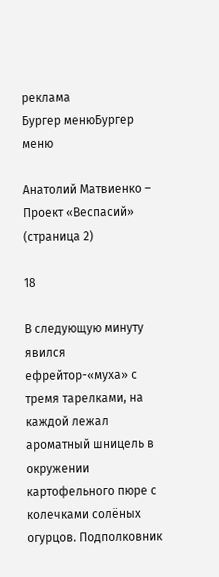реклама
Бургер менюБургер меню

Анатолий Матвиенко – Проект «Веспасий» (страница 2)

18

В следующую минуту явился ефрейтор-«муха» с тремя тарелками, на каждой лежал ароматный шницель в окружении картофельного пюре с колечками солёных огурцов. Подполковник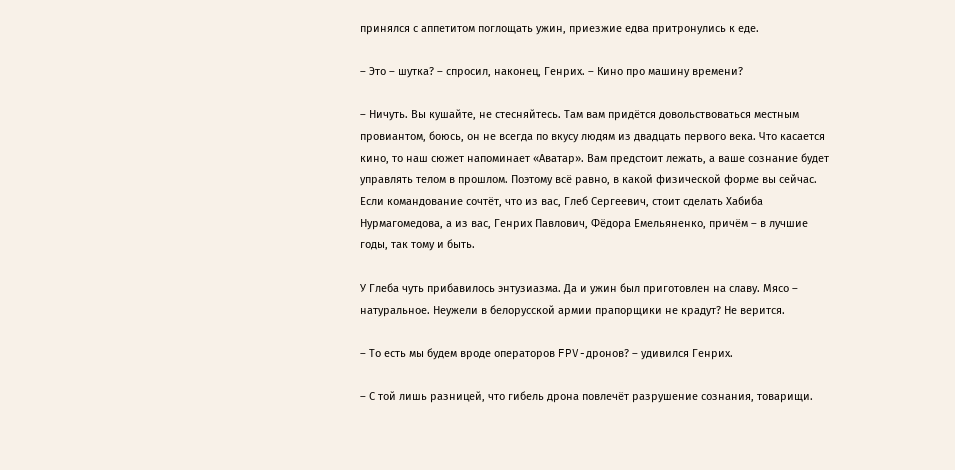принялся с аппетитом поглощать ужин, приезжие едва притронулись к еде.

– Это – шутка? – спросил, наконец, Генрих. – Кино про машину времени?

– Ничуть. Вы кушайте, не стесняйтесь. Там вам придётся довольствоваться местным провиантом, боюсь, он не всегда по вкусу людям из двадцать первого века. Что касается кино, то наш сюжет напоминает «Аватар». Вам предстоит лежать, а ваше сознание будет управлять телом в прошлом. Поэтому всё равно, в какой физической форме вы сейчас. Если командование сочтёт, что из вас, Глеб Сергеевич, стоит сделать Хабиба Нурмагомедова, а из вас, Генрих Павлович, Фёдора Емельяненко, причём – в лучшие годы, так тому и быть.

У Глеба чуть прибавилось энтузиазма. Да и ужин был приготовлен на славу. Мясо – натуральное. Неужели в белорусской армии прапорщики не крадут? Не верится.

– То есть мы будем вроде операторов FPV-дронов? – удивился Генрих.

– С той лишь разницей, что гибель дрона повлечёт разрушение сознания, товарищи.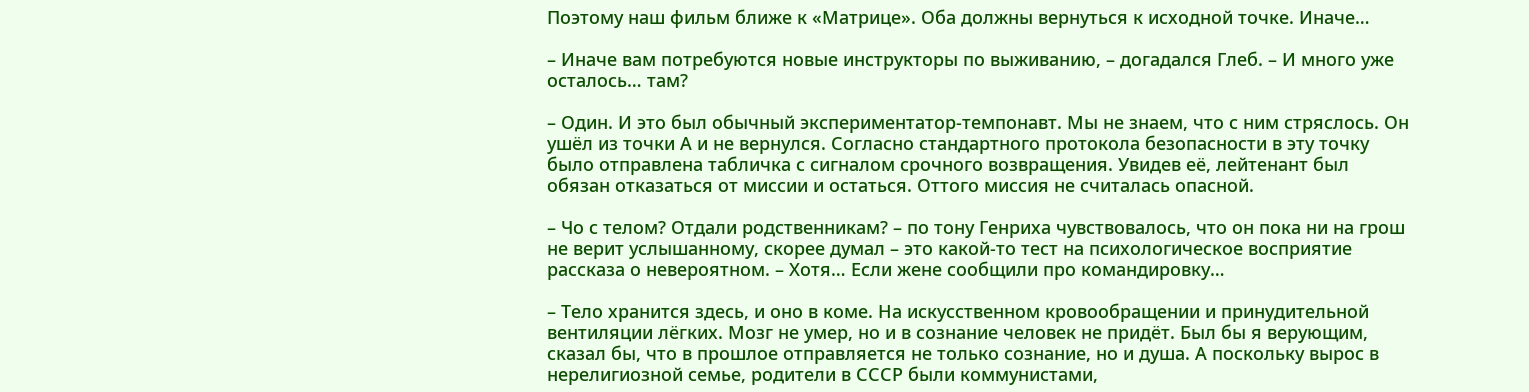Поэтому наш фильм ближе к «Матрице». Оба должны вернуться к исходной точке. Иначе…

– Иначе вам потребуются новые инструкторы по выживанию, – догадался Глеб. – И много уже осталось… там?

– Один. И это был обычный экспериментатор-темпонавт. Мы не знаем, что с ним стряслось. Он ушёл из точки А и не вернулся. Согласно стандартного протокола безопасности в эту точку было отправлена табличка с сигналом срочного возвращения. Увидев её, лейтенант был обязан отказаться от миссии и остаться. Оттого миссия не считалась опасной.

– Чо с телом? Отдали родственникам? – по тону Генриха чувствовалось, что он пока ни на грош не верит услышанному, скорее думал – это какой-то тест на психологическое восприятие рассказа о невероятном. – Хотя… Если жене сообщили про командировку…

– Тело хранится здесь, и оно в коме. На искусственном кровообращении и принудительной вентиляции лёгких. Мозг не умер, но и в сознание человек не придёт. Был бы я верующим, сказал бы, что в прошлое отправляется не только сознание, но и душа. А поскольку вырос в нерелигиозной семье, родители в СССР были коммунистами,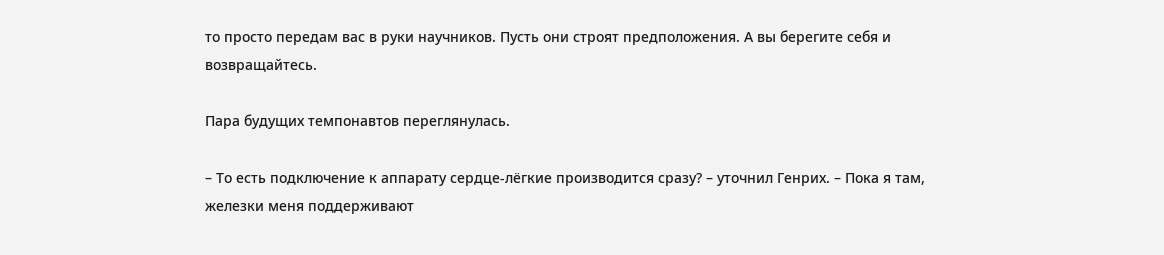то просто передам вас в руки научников. Пусть они строят предположения. А вы берегите себя и возвращайтесь.

Пара будущих темпонавтов переглянулась.

– То есть подключение к аппарату сердце-лёгкие производится сразу? – уточнил Генрих. – Пока я там, железки меня поддерживают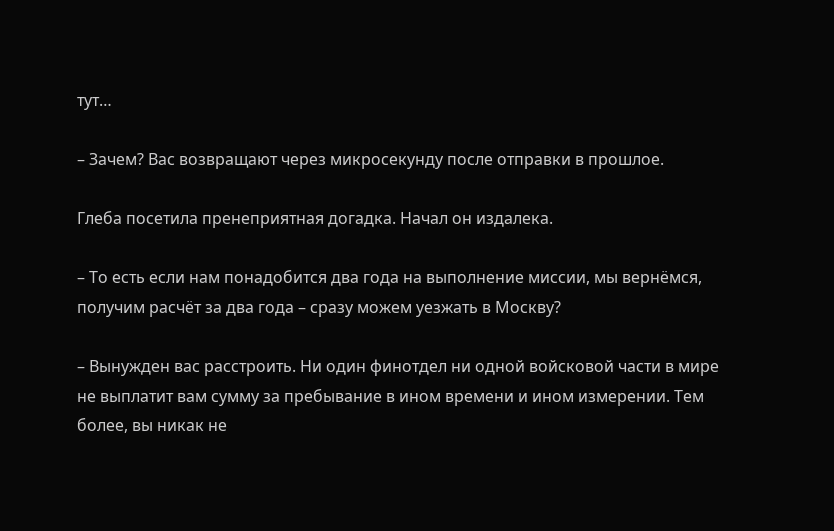тут…

– Зачем? Вас возвращают через микросекунду после отправки в прошлое.

Глеба посетила пренеприятная догадка. Начал он издалека.

– То есть если нам понадобится два года на выполнение миссии, мы вернёмся, получим расчёт за два года – сразу можем уезжать в Москву?

– Вынужден вас расстроить. Ни один финотдел ни одной войсковой части в мире не выплатит вам сумму за пребывание в ином времени и ином измерении. Тем более, вы никак не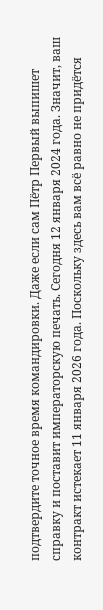подтвердите точное время командировки. Даже если сам Пётр Первый выпишет справку и поставит императорскую печать. Сегодня 12 января 2024 года. Значит, ваш контракт истекает 11 января 2026 года. Поскольку здесь вам всё равно не придётся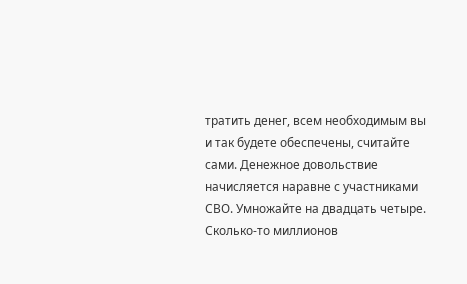тратить денег, всем необходимым вы и так будете обеспечены, считайте сами. Денежное довольствие начисляется наравне с участниками СВО. Умножайте на двадцать четыре. Сколько-то миллионов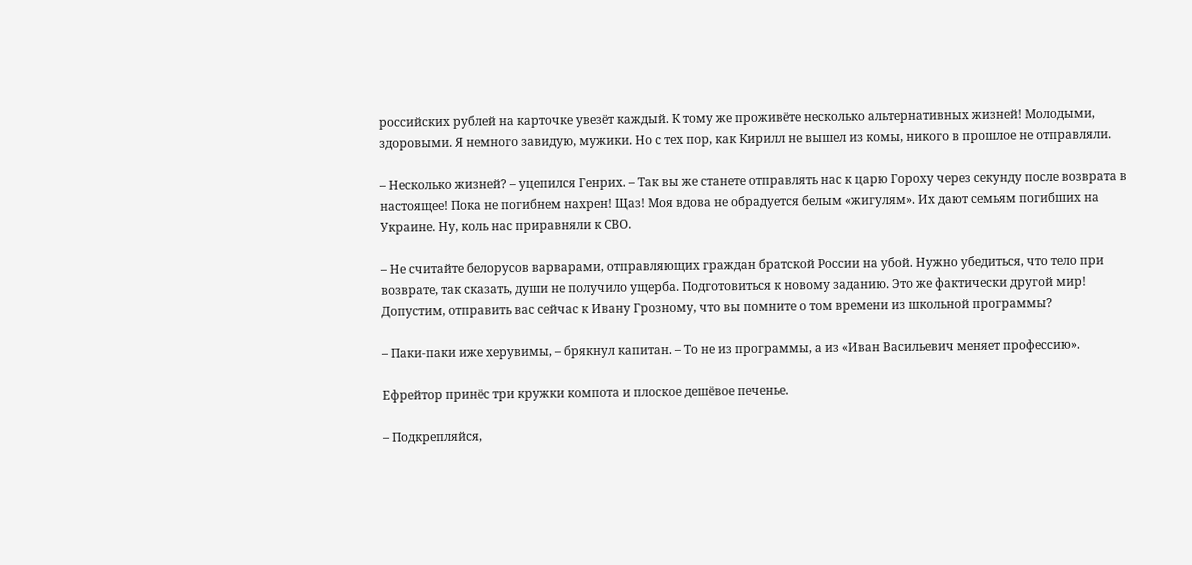российских рублей на карточке увезёт каждый. К тому же проживёте несколько альтернативных жизней! Молодыми, здоровыми. Я немного завидую, мужики. Но с тех пор, как Кирилл не вышел из комы, никого в прошлое не отправляли.

– Несколько жизней? – уцепился Генрих. – Так вы же станете отправлять нас к царю Гороху через секунду после возврата в настоящее! Пока не погибнем нахрен! Щаз! Моя вдова не обрадуется белым «жигулям». Их дают семьям погибших на Украине. Ну, коль нас приравняли к СВО.

– Не считайте белорусов варварами, отправляющих граждан братской России на убой. Нужно убедиться, что тело при возврате, так сказать, души не получило ущерба. Подготовиться к новому заданию. Это же фактически другой мир! Допустим, отправить вас сейчас к Ивану Грозному, что вы помните о том времени из школьной программы?

– Паки-паки иже херувимы, – брякнул капитан. – То не из программы, а из «Иван Васильевич меняет профессию».

Ефрейтор принёс три кружки компота и плоское дешёвое печенье.

– Подкрепляйся,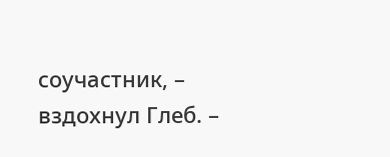соучастник, – вздохнул Глеб. –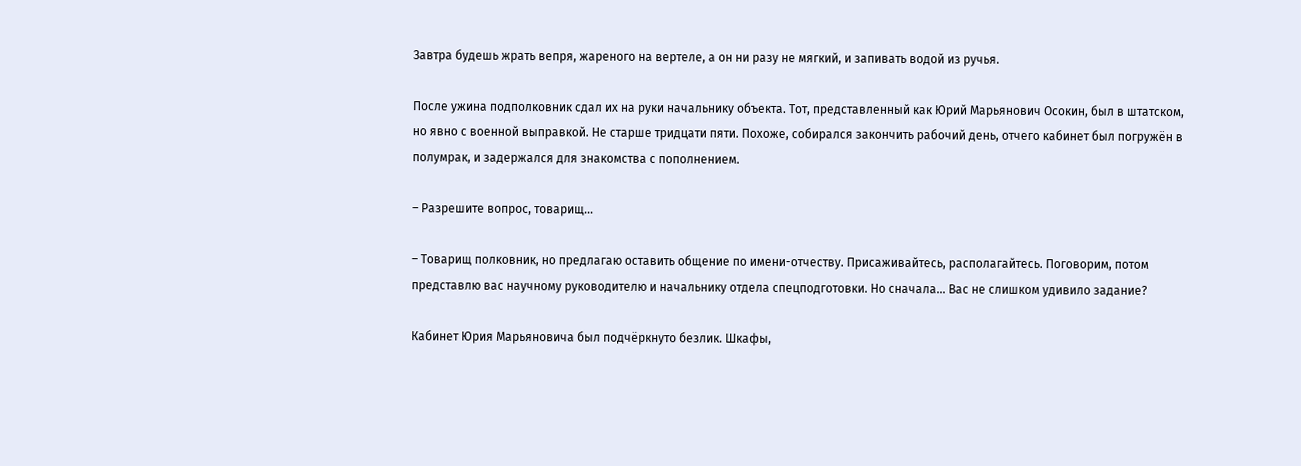Завтра будешь жрать вепря, жареного на вертеле, а он ни разу не мягкий, и запивать водой из ручья.

После ужина подполковник сдал их на руки начальнику объекта. Тот, представленный как Юрий Марьянович Осокин, был в штатском, но явно с военной выправкой. Не старше тридцати пяти. Похоже, собирался закончить рабочий день, отчего кабинет был погружён в полумрак, и задержался для знакомства с пополнением.

– Разрешите вопрос, товарищ…

– Товарищ полковник, но предлагаю оставить общение по имени-отчеству. Присаживайтесь, располагайтесь. Поговорим, потом представлю вас научному руководителю и начальнику отдела спецподготовки. Но сначала… Вас не слишком удивило задание?

Кабинет Юрия Марьяновича был подчёркнуто безлик. Шкафы,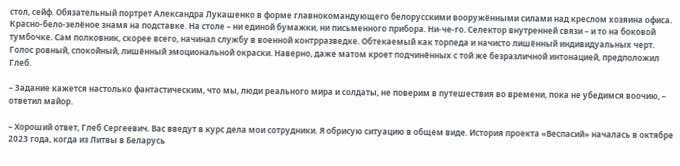стол, сейф. Обязательный портрет Александра Лукашенко в форме главнокомандующего белорусскими вооружёнными силами над креслом хозяина офиса. Красно-бело-зелёное знамя на подставке. На столе – ни единой бумажки, ни письменного прибора. Ни-че-го. Селектор внутренней связи – и то на боковой тумбочке. Сам полковник, скорее всего, начинал службу в военной контрразведке. Обтекаемый как торпеда и начисто лишённый индивидуальных черт. Голос ровный, спокойный, лишённый эмоциональной окраски. Наверно, даже матом кроет подчинённых с той же безразличной интонацией, предположил Глеб.

– Задание кажется настолько фантастическим, что мы, люди реального мира и солдаты, не поверим в путешествия во времени, пока не убедимся воочию, – ответил майор.

– Хороший ответ, Глеб Сергеевич. Вас введут в курс дела мои сотрудники. Я обрисую ситуацию в общем виде. История проекта «Веспасий» началась в октябре 2023 года, когда из Литвы в Беларусь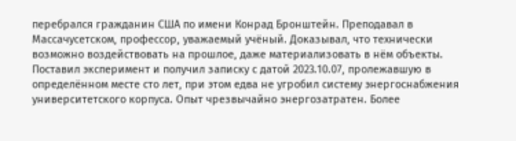перебрался гражданин США по имени Конрад Бронштейн. Преподавал в Массачусетском, профессор, уважаемый учёный. Доказывал, что технически возможно воздействовать на прошлое, даже материализовать в нём объекты. Поставил эксперимент и получил записку с датой 2023.10.07, пролежавшую в определённом месте сто лет, при этом едва не угробил систему энергоснабжения университетского корпуса. Опыт чрезвычайно энергозатратен. Более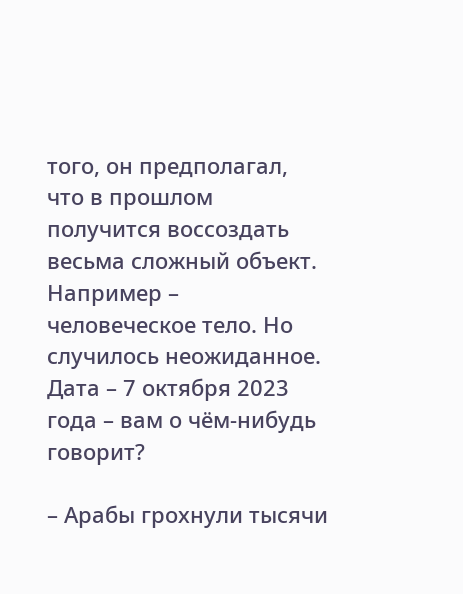того, он предполагал, что в прошлом получится воссоздать весьма сложный объект. Например – человеческое тело. Но случилось неожиданное. Дата – 7 октября 2023 года – вам о чём-нибудь говорит?

– Арабы грохнули тысячи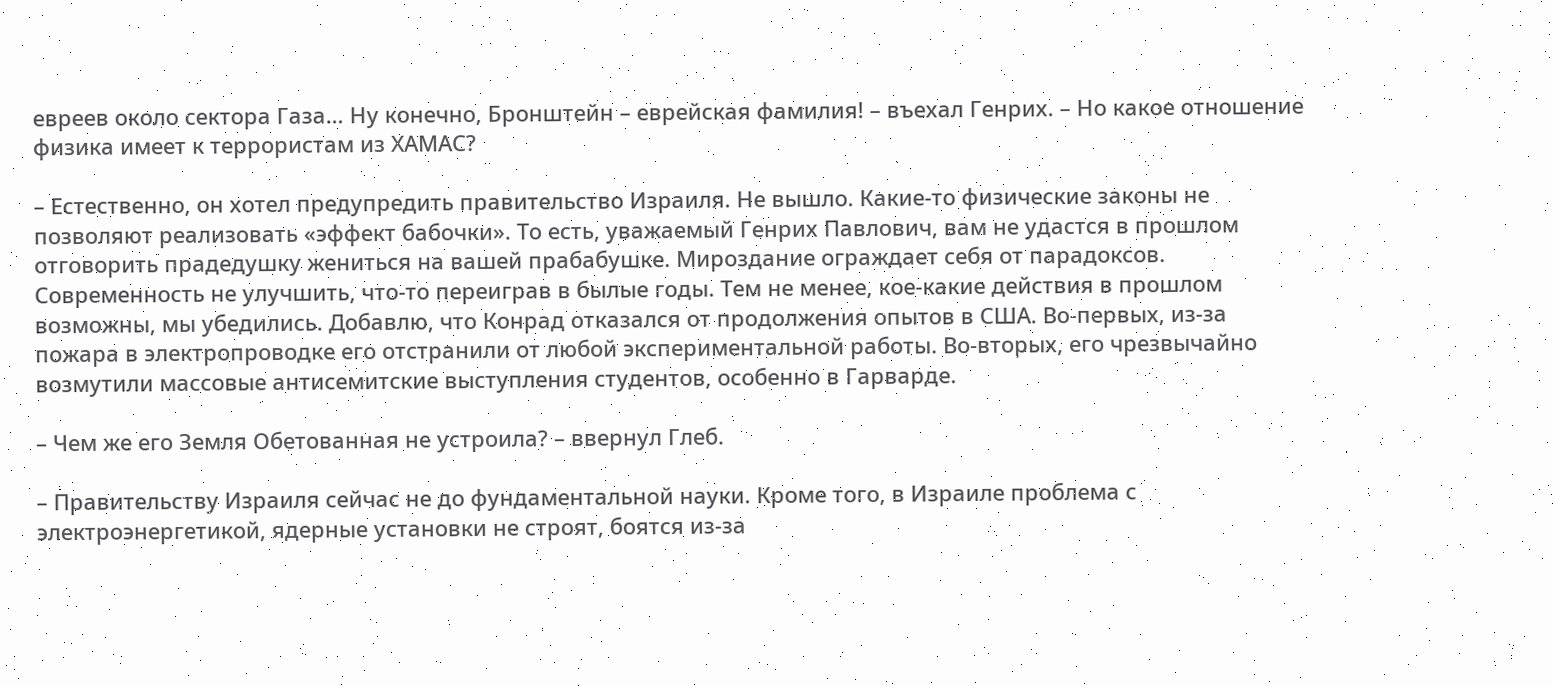евреев около сектора Газа… Ну конечно, Бронштейн – еврейская фамилия! – въехал Генрих. – Но какое отношение физика имеет к террористам из ХАМАС?

– Естественно, он хотел предупредить правительство Израиля. Не вышло. Какие-то физические законы не позволяют реализовать «эффект бабочки». То есть, уважаемый Генрих Павлович, вам не удастся в прошлом отговорить прадедушку жениться на вашей прабабушке. Мироздание ограждает себя от парадоксов. Современность не улучшить, что-то переиграв в былые годы. Тем не менее, кое-какие действия в прошлом возможны, мы убедились. Добавлю, что Конрад отказался от продолжения опытов в США. Во-первых, из-за пожара в электропроводке его отстранили от любой экспериментальной работы. Во-вторых, его чрезвычайно возмутили массовые антисемитские выступления студентов, особенно в Гарварде.

– Чем же его Земля Обетованная не устроила? – ввернул Глеб.

– Правительству Израиля сейчас не до фундаментальной науки. Кроме того, в Израиле проблема с электроэнергетикой, ядерные установки не строят, боятся из-за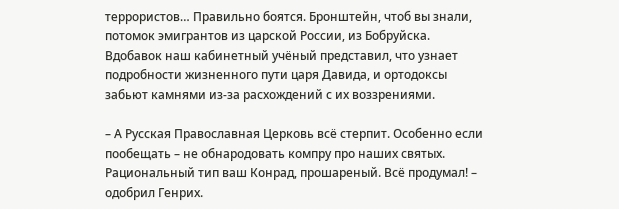террористов… Правильно боятся. Бронштейн, чтоб вы знали, потомок эмигрантов из царской России, из Бобруйска. Вдобавок наш кабинетный учёный представил, что узнает подробности жизненного пути царя Давида, и ортодоксы забьют камнями из-за расхождений с их воззрениями.

– А Русская Православная Церковь всё стерпит. Особенно если пообещать – не обнародовать компру про наших святых. Рациональный тип ваш Конрад, прошареный. Всё продумал! – одобрил Генрих.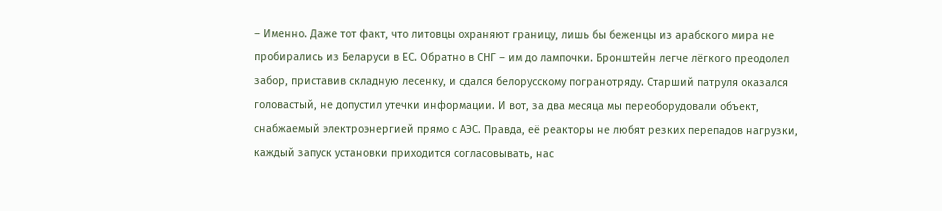– Именно. Даже тот факт, что литовцы охраняют границу, лишь бы беженцы из арабского мира не пробирались из Беларуси в ЕС. Обратно в СНГ – им до лампочки. Бронштейн легче лёгкого преодолел забор, приставив складную лесенку, и сдался белорусскому погранотряду. Старший патруля оказался головастый, не допустил утечки информации. И вот, за два месяца мы переоборудовали объект, снабжаемый электроэнергией прямо с АЭС. Правда, её реакторы не любят резких перепадов нагрузки, каждый запуск установки приходится согласовывать, нас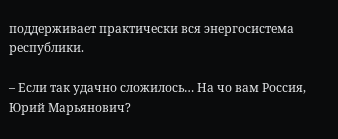поддерживает практически вся энергосистема республики.

– Если так удачно сложилось… На чо вам Россия, Юрий Марьянович?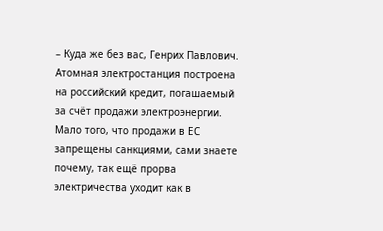– Куда же без вас, Генрих Павлович. Атомная электростанция построена на российский кредит, погашаемый за счёт продажи электроэнергии. Мало того, что продажи в ЕС запрещены санкциями, сами знаете почему, так ещё прорва электричества уходит как в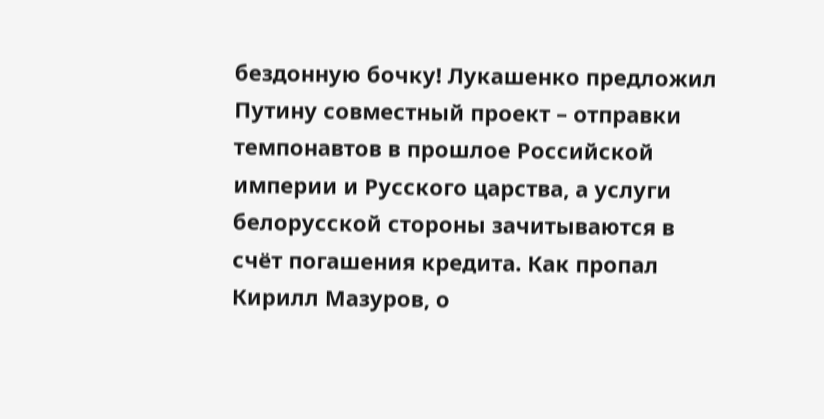бездонную бочку! Лукашенко предложил Путину совместный проект – отправки темпонавтов в прошлое Российской империи и Русского царства, а услуги белорусской стороны зачитываются в счёт погашения кредита. Как пропал Кирилл Мазуров, о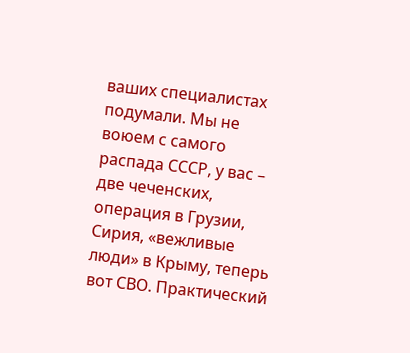ваших специалистах подумали. Мы не воюем с самого распада СССР, у вас – две чеченских, операция в Грузии, Сирия, «вежливые люди» в Крыму, теперь вот СВО. Практический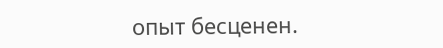опыт бесценен.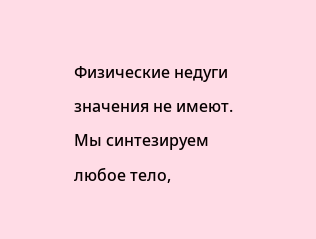Физические недуги значения не имеют. Мы синтезируем любое тело,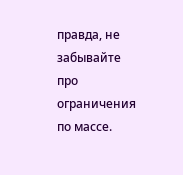правда, не забывайте про ограничения по массе.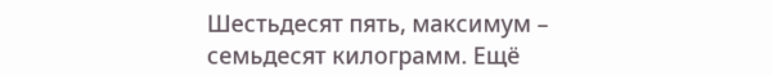Шестьдесят пять, максимум – семьдесят килограмм. Ещё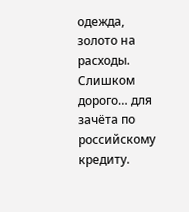одежда, золото на расходы. Слишком дорого… для зачёта по российскому кредиту.